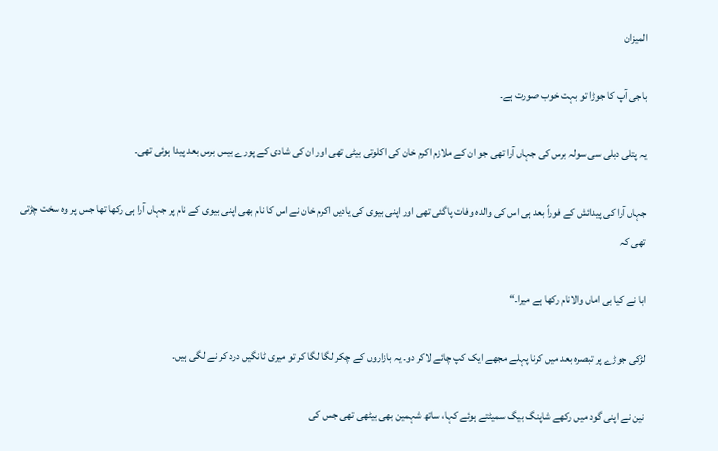المیزان

باجی آپ کا جوڑا تو بہت خوب صورت ہے۔

یہ پتلی دبلی سی سولہ برس کی جہاں آرا تھی جو ان کے ملازم اکرم خان کی اکلوتی بیٹی تھی اور ان کی شادی کے پورے بیس برس بعد پیدا ہوئی تھی۔

جہاں آرا کی پیدائش کے فوراً بعد ہی اس کی والدہ وفات پاگئی تھی اور اپنی بیوی کی یادیں اکرم خان نے اس کا نام بھی اپنی بیوی کے نام پر جہاں آرا ہی رکھا تھا جس پر وہ سخت چڑتی تھی کہ

ابا نے کیا بی اماں والانام رکھا ہے میرا۔“

لڑکی جوڑے پر تبصرہ بعد میں کرنا پہلے مجھے ایک کپ چائے لاکر دو۔ یہ بازاروں کے چکر لگا لگا کر تو میری ٹانگیں درد کر نے لگی ہیں۔

نین نے اپنی گود میں رکھے شاپنگ بیگ سمیٹتے ہوئے کہا، ساتھ شہمین بھی بیٹھی تھی جس کی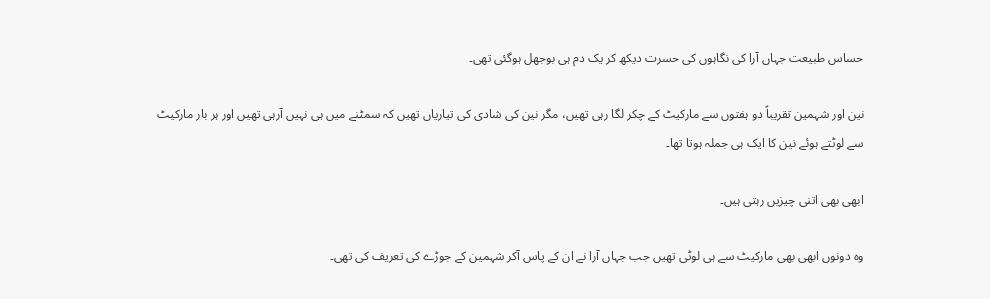حساس طبیعت جہاں آرا کی نگاہوں کی حسرت دیکھ کر یک دم ہی بوجھل ہوگئی تھی۔

نین اور شہمین تقریباً دو ہفتوں سے مارکیٹ کے چکر لگا رہی تھیں، مگر نین کی شادی کی تیاریاں تھیں کہ سمٹنے میں ہی نہیں آرہی تھیں اور ہر بار مارکیٹ سے لوٹتے ہوئے نین کا ایک ہی جملہ ہوتا تھا۔

ابھی بھی اتنی چیزیں رہتی ہیں۔

وہ دونوں ابھی بھی مارکیٹ سے ہی لوٹی تھیں جب جہاں آرا نے ان کے پاس آکر شہمین کے جوڑے کی تعریف کی تھی۔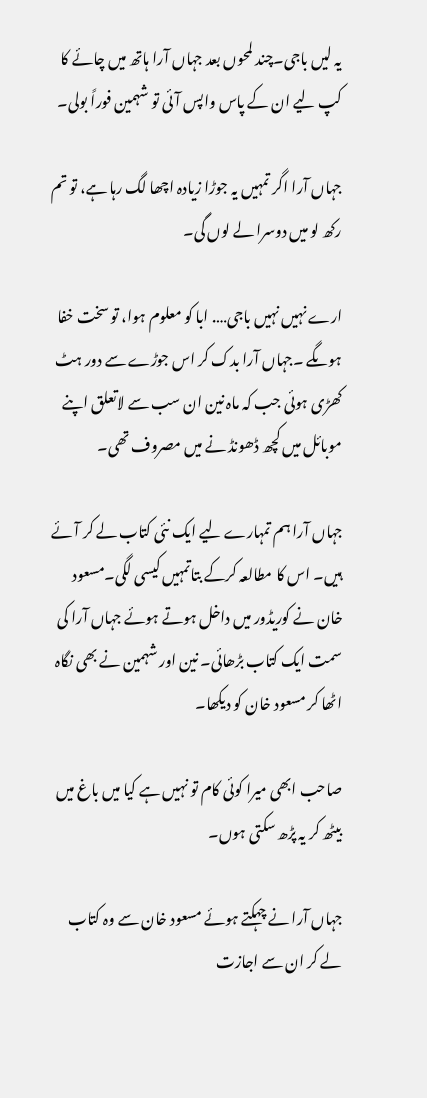یہ لیں باجی۔چند لمحوں بعد جہاں آرا ہاتھ میں چائے کا کپ لیے ان کے پاس واپس آئی تو شہمین فوراً بولی۔

جہاں آرا اگر تمہیں یہ جوڑا زیادہ اچھا لگ رہا ہے، تو تم رکھ لو میں دوسرا لے لوں گی۔

ارے نہیں نہیں باجی…. ابا کو معلوم ہوا، تو سخت خفا ہوںگے ۔جہاں آرا بدک کر اس جوڑے سے دور ہٹ کھڑی ہوئی جب کہ ماہ نین ان سب سے لاتعلق اپنے موبائل میں کچھ ڈھونڈ نے میں مصروف تھی۔

جہاں آرا ہم تمہارے لیے ایک نئی کتاب لے کر آئے ہیں۔ اس کا مطالعہ کرکے بتاتمہیں کیسی لگی۔مسعود خان نے کوریڈور میں داخل ہوتے ہوئے جہاں آرا کی سمت ایک کتاب بڑھائی۔ نین اور شہمین نے بھی نگاہ اٹھا کر مسعود خان کو دیکھا۔

صاحب ابھی میرا کوئی کام تو نہیں ہے کیا میں باغ میں بیٹھ کر یہ پڑھ سکتی ہوں۔

جہاں آرا نے چہکتے ہوئے مسعود خان سے وہ کتاب لے کر ان سے اجازت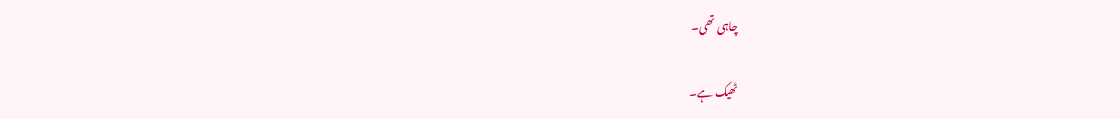چاہی تھی۔

ٹھیک ہے۔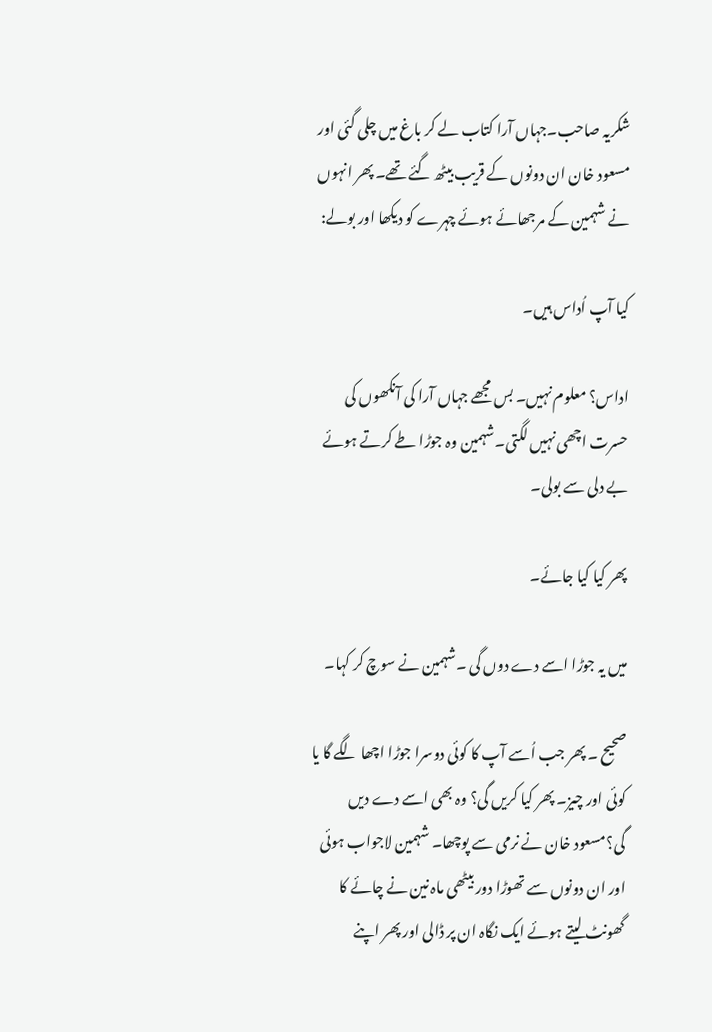شکریہ صاحب۔جہاں آرا کتاب لے کر باغ میں چلی گئی اور مسعود خان ان دونوں کے قریب بیٹھ گئے تھے۔ پھر انہوں نے شہمین کے مرجھائے ہوئے چہرے کو دیکھا اور بولے:

کیا آپ اُداس ہیں۔

اداس؟ معلوم نہیں۔ بس مجھے جہاں آرا کی آنکھوں کی حسرت اچھی نہیں لگتی۔شہمین وہ جوڑا طے کرتے ہوئے بے دلی سے بولی۔

پھر کیا کیا جائے۔

میں یہ جوڑا اسے دے دوں گی ۔شہمین نے سوچ کر کہا۔

صحیح ۔ پھر جب اُسے آپ کا کوئی دوسرا جوڑا اچھا لگے گا یا کوئی اور چیز۔ پھر کیا کریں گی؟ وہ بھی اسے دے دیں گی؟مسعود خان نے نرمی سے پوچھا۔ شہمین لاجواب ہوئی اور ان دونوں سے تھوڑا دور بیٹھی ماہ نین نے چائے کا گھونٹ لیتے ہوئے ایک نگاہ ان پر ڈالی اور پھر اپنے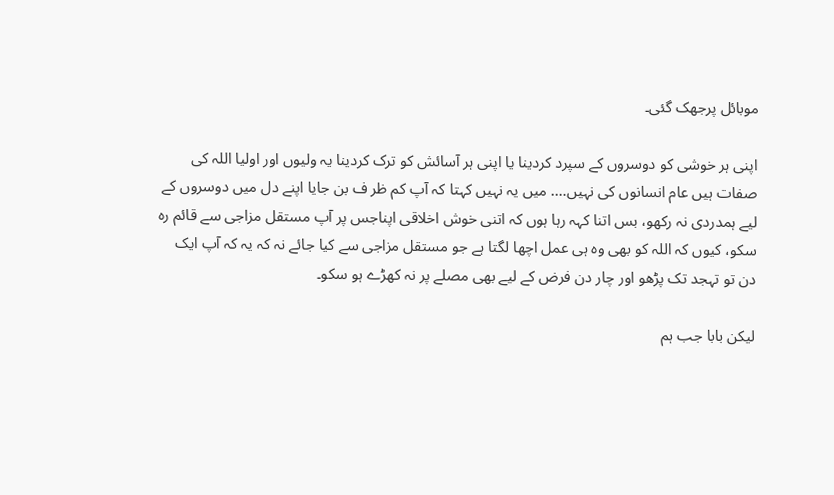موبائل پرجھک گئی۔

اپنی ہر خوشی کو دوسروں کے سپرد کردینا یا اپنی ہر آسائش کو ترک کردینا یہ ولیوں اور اولیا اللہ کی صفات ہیں عام انسانوں کی نہیں…. میں یہ نہیں کہتا کہ آپ کم ظر ف بن جایا اپنے دل میں دوسروں کے لیے ہمدردی نہ رکھو، بس اتنا کہہ رہا ہوں کہ اتنی خوش اخلاقی اپناجس پر آپ مستقل مزاجی سے قائم رہ سکو، کیوں کہ اللہ کو بھی وہ ہی عمل اچھا لگتا ہے جو مستقل مزاجی سے کیا جائے نہ کہ یہ کہ آپ ایک دن تو تہجد تک پڑھو اور چار دن فرض کے لیے بھی مصلے پر نہ کھڑے ہو سکو۔

لیکن بابا جب ہم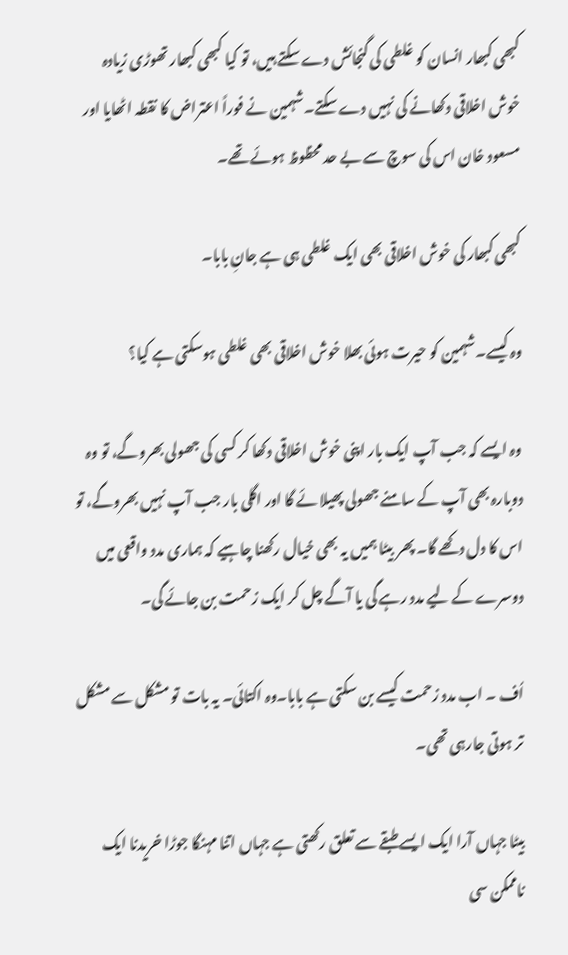کبھی کبھار انسان کو غلطی کی گنجائش دے سکتے ہیں، تو کیا کبھی کبھار تھوڑی زیادہ خوش اخلاقی دکھانے کی نہیں دے سکتے۔شہمین نے فوراً اعتراض کا نقطہ اٹھایا اور مسعود خان اس کی سوچ سے بے حد محظوظ ہوئے تھے۔

کبھی کبھار کی خوش اخلاقی بھی ایک غلطی ہی ہے جانِ بابا۔

وہ کیسے۔شہمین کو حیرت ہوئی بھلا خوش اخلاقی بھی غلطی ہوسکتی ہے کیا؟

وہ ایسے کہ جب آپ ایک بار اپنی خوش اخلاقی دکھا کر کسی کی جھولی بھروگے، تو وہ دوبارہ بھی آپ کے سامنے جھولی پھیلا ئے گا اور اگلی بار جب آپ نہیں بھروگے، تو اس کا دل دکھے گا۔ پھر بیٹا ہمیں یہ بھی خیال رکھنا چاہیے کہ ہماری مدد واقعی میں دوسرے کے لیے مدد رہے گی یا آگے چل کر ایک زحمت بن جائے گی۔

اُف ۔ اب مدد زحمت کیسے بن سکتی ہے بابا۔وہ اکتائی۔ یہ بات تو مشکل سے مشکل تر ہوتی جارہی تھی۔

بیٹا جہاں آرا ایک ایسے طبقے سے تعلق رکھتی ہے جہاں اتنا مہنگا جوڑا خریدنا ایک ناممکن سی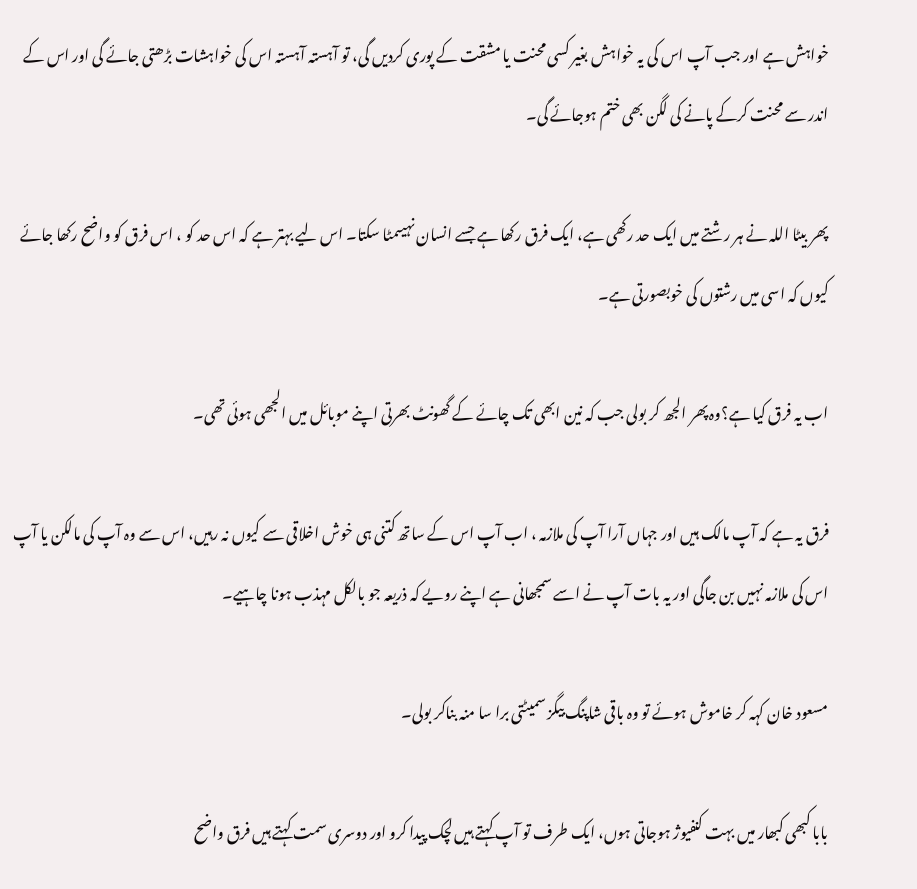خواہش ہے اور جب آپ اس کی یہ خواہش بغیر کسی محنت یا مشقت کے پوری کردیں گی، تو آہستہ آہستہ اس کی خواہشات بڑھتی جائے گی اور اس کے اندر سے محنت کرکے پانے کی لگن بھی ختم ہوجائے گی۔

پھر بیٹا اللہ نے ہر رشتے میں ایک حد رکھی ہے، ایک فرق رکھا ہے جسے انسان نہیںمٹا سکتا۔ اس لیے بہتر ہے کہ اس حد کو ، اس فرق کو واضح رکھا جائے کیوں کہ اسی میں رشتوں کی خوبصورتی ہے۔

اب یہ فرق کیا ہے؟وہ پھر الجھ کر بولی جب کہ نین ابھی تک چائے کے گھونٹ بھرتی اپنے موبائل میں الجھی ہوئی تھی۔

فرق یہ ہے کہ آپ مالک ہیں اور جہاں آرا آپ کی ملازمہ ، اب آپ اس کے ساتھ کتنی ہی خوش اخلاقی سے کیوں نہ رہیں، اس سے وہ آپ کی مالکن یا آپ اس کی ملازمہ نہیں بن جاگی اور یہ بات آپ نے اسے سمجھانی ہے اپنے رویے کہ ذریعہ جو بالکل مہذب ہونا چاہیے۔

مسعود خان کہہ کر خاموش ہوئے تو وہ باقی شاپنگ بیگز سمیٹتی برا سا منہ بناکر بولی۔

بابا کبھی کبھار میں بہت کنفیوژ ہوجاتی ہوں، ایک طرف تو آپ کہتے ہیں لچک پیدا کرو اور دوسری سمت کہتے ہیں فرق واضح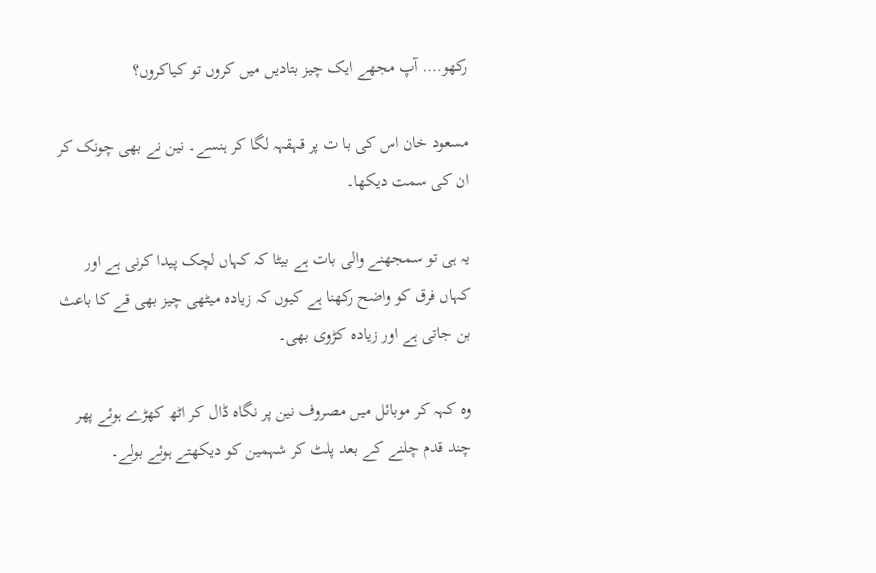رکھو…. آپ مجھے ایک چیز بتادیں میں کروں تو کیاکروں؟

مسعود خان اس کی با ت پر قہقہہ لگا کر ہنسے۔ نین نے بھی چونک کر ان کی سمت دیکھا۔

یہ ہی تو سمجھنے والی بات ہے بیٹا کہ کہاں لچک پیدا کرنی ہے اور کہاں فرق کو واضح رکھنا ہے کیوں کہ زیادہ میٹھی چیز بھی قے کا باعث بن جاتی ہے اور زیادہ کڑوی بھی۔

وہ کہہ کر موبائل میں مصروف نین پر نگاہ ڈال کر اٹھ کھڑے ہوئے پھر چند قدم چلنے کے بعد پلٹ کر شہمین کو دیکھتے ہوئے بولے۔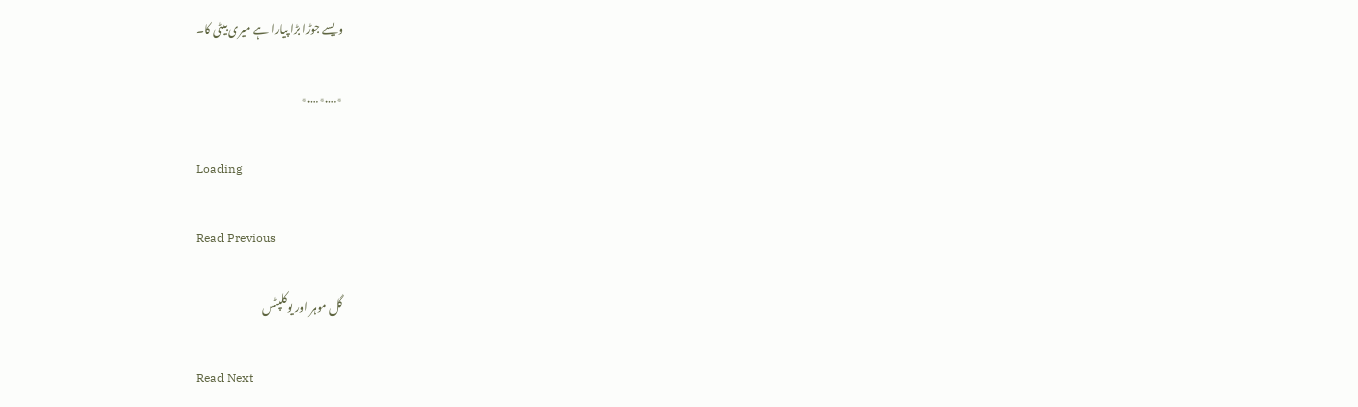ویسے جوڑا بڑا پیارا ہے میری بیٹی کا۔

٭….٭….٭

Loading

Read Previous

گل موہر اور یوکلپٹس

Read Next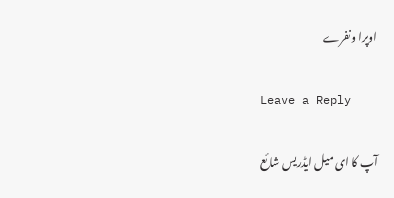اوپرا ونفرے

Leave a Reply

آپ کا ای میل ایڈریس شائع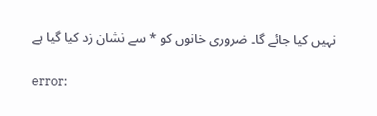نہیں کیا جائے گا۔ ضروری خانوں کو * سے نشان زد کیا گیا ہے

error: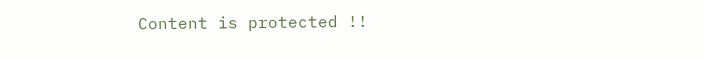Content is protected !!